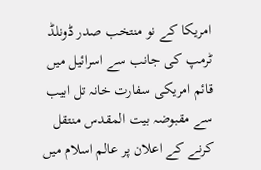امریکا کے نو منتخب صدر ڈونلڈ ٹرمپ کی جانب سے اسرائیل میں قائم امریکی سفارت خانہ تل ابیب سے مقبوضہ بیت المقدس منتقل کرنے کے اعلان پر عالم اسلام میں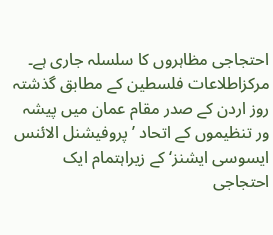احتجاجی مظاہروں کا سلسلہ جاری ہے۔
مرکزاطلاعات فلسطین کے مطابق گذشتہ روز اردن کے صدر مقام عمان میں پیشہ ور تنظیموں کے اتحاد ’پروفیشنل الائنس ایسوسی ایشنز‘ کے زیراہتمام ایک احتجاجی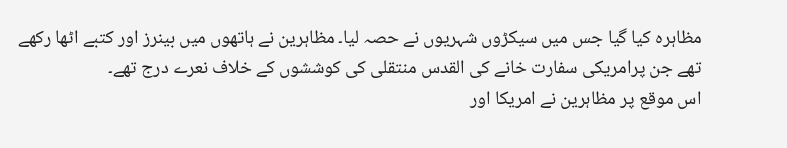مظاہرہ کیا گیا جس میں سیکڑوں شہریوں نے حصہ لیا۔ مظاہرین نے ہاتھوں میں بینرز اور کتبے اٹھا رکھے تھے جن پرامریکی سفارت خانے کی القدس منتقلی کی کوششوں کے خلاف نعرے درج تھے۔
اس موقع پر مظاہرین نے امریکا اور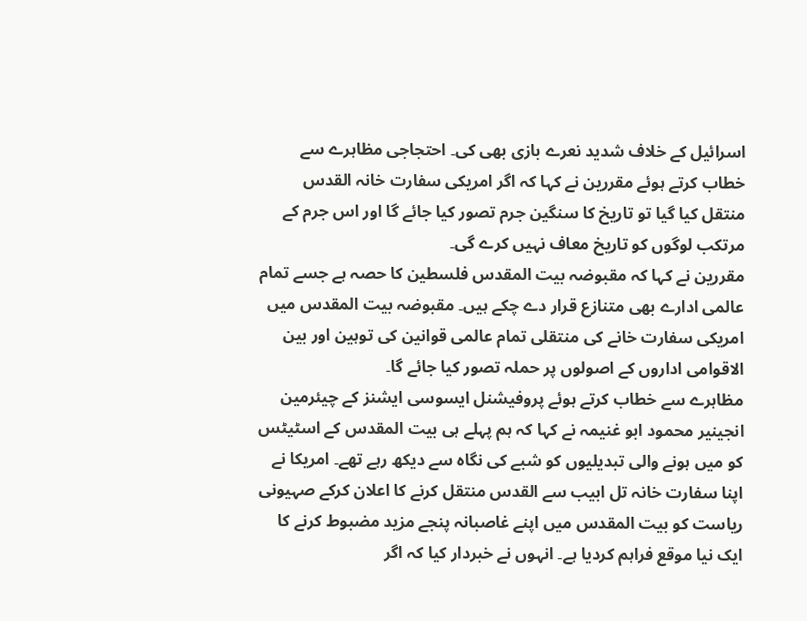اسرائیل کے خلاف شدید نعرے بازی بھی کی۔ احتجاجی مظاہرے سے خطاب کرتے ہوئے مقررین نے کہا کہ اگر امریکی سفارت خانہ القدس منتقل کیا گیا تو تاریخ کا سنگین جرم تصور کیا جائے گا اور اس جرم کے مرتکب لوگوں کو تاریخ معاف نہیں کرے گی۔
مقررین نے کہا کہ مقبوضہ بیت المقدس فلسطین کا حصہ ہے جسے تمام عالمی ادارے بھی متنازع قرار دے چکے ہیں۔ مقبوضہ بیت المقدس میں امریکی سفارت خانے کی منتقلی تمام عالمی قوانین کی توہین اور بین الاقوامی اداروں کے اصولوں پر حملہ تصور کیا جائے گا۔
مظاہرے سے خطاب کرتے ہوئے پروفیشنل ایسوسی ایشنز کے چیئرمین انجینیر محمود ابو غنیمہ نے کہا کہ ہم پہلے ہی بیت المقدس کے اسٹیٹس کو میں ہونے والی تبدیلیوں کو شبے کی نگاہ سے دیکھ رہے تھے۔ امریکا نے اپنا سفارت خانہ تل ابیب سے القدس منتقل کرنے کا اعلان کرکے صہیونی ریاست کو بیت المقدس میں اپنے غاصبانہ پنجے مزید مضبوط کرنے کا ایک نیا موقع فراہم کردیا ہے۔ انہوں نے خبردار کیا کہ اگر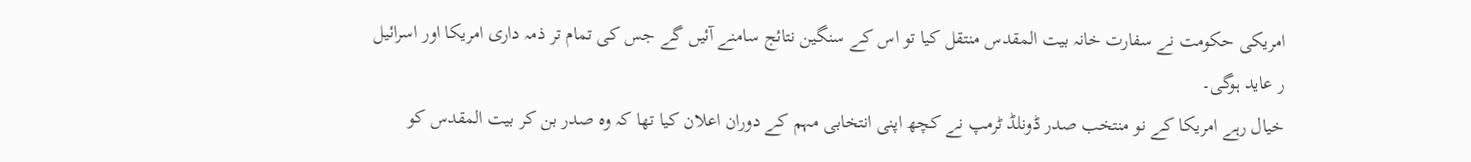امریکی حکومت نے سفارت خانہ بیت المقدس منتقل کیا تو اس کے سنگین نتائج سامنے آئیں گے جس کی تمام تر ذمہ داری امریکا اور اسرائیل ر عاید ہوگی۔
خیال رہے امریکا کے نو منتخب صدر ڈونلڈ ٹرمپ نے کچھ اپنی انتخابی مہم کے دوران اعلان کیا تھا کہ وہ صدر بن کر بیت المقدس کو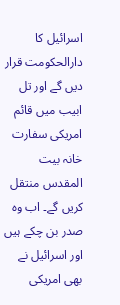اسرائیل کا دارالحکومت قرار دیں گے اور تل ابیب میں قائم امریکی سفارت خانہ بیت المقدس منتقل کریں گے۔ اب وہ صدر بن چکے ہیں اور اسرائیل نے بھی امریکی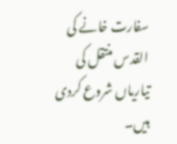سفارت خانے کی القدس منتقل کی تیاریاں شروع کردی ہیں۔